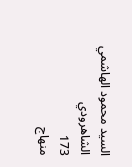السيد محمود الهاشمي الشاهرودي
173
منهاج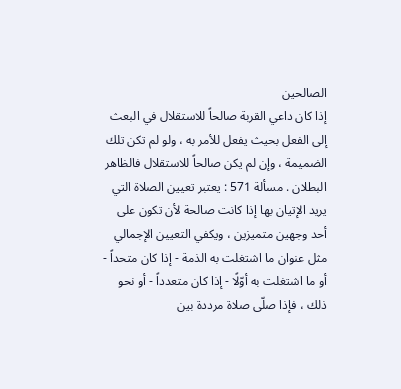الصالحين
إذا كان داعي القربة صالحاً للاستقلال في البعث إلى الفعل بحيث يفعل للأمر به ، ولو لم تكن تلك الضميمة ، وإن لم يكن صالحاً للاستقلال فالظاهر البطلان . مسألة 571 : يعتبر تعيين الصلاة التي يريد الإتيان بها إذا كانت صالحة لأن تكون على أحد وجهين متميزين ، ويكفي التعيين الإجمالي مثل عنوان ما اشتغلت به الذمة - إذا كان متحداً - أو ما اشتغلت به أوّلًا - إذا كان متعدداً - أو نحو ذلك ، فإذا صلّى صلاة مرددة بين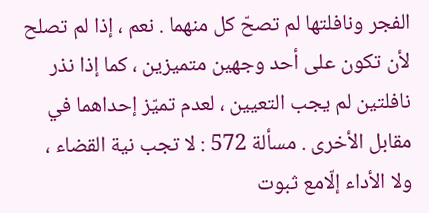الفجر ونافلتها لم تصحّ كل منهما . نعم ، إذا لم تصلح لأن تكون على أحد وجهين متميزين ، كما إذا نذر نافلتين لم يجب التعيين ، لعدم تميّز إحداهما في مقابل الأخرى . مسألة 572 : لا تجب نية القضاء ، ولا الأداء إلّامع ثبوت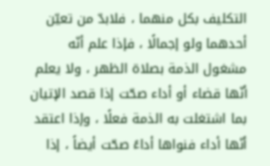التكليف بكل منهما ، فلابدّ من تعيّن أحدهما ولو إجمالًا ، فإذا علم أنّه مشغول الذمة بصلاة الظهر ، ولا يعلم أنّها قضاء أو أداء صحّت إذا قصد الإتيان بما اشتغلت به الذمة فعلًا ، وإذا اعتقد أنّها أداء فنواها أداءً صحّت أيضاً ، إذا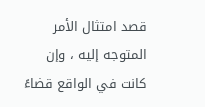قصد امتثال الأمر المتوجه إليه ، وإن كانت في الواقع قضاءً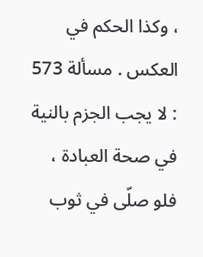، وكذا الحكم في العكس . مسألة 573 : لا يجب الجزم بالنية في صحة العبادة ، فلو صلّى في ثوب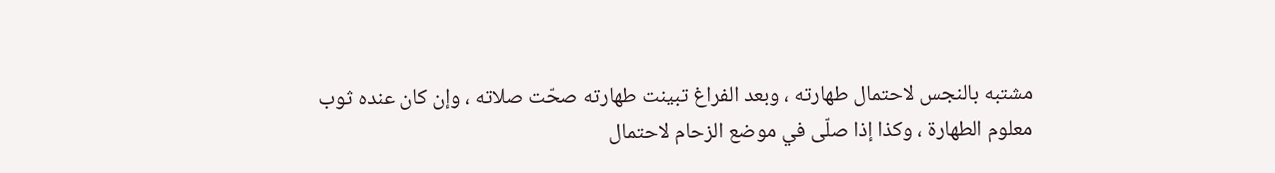مشتبه بالنجس لاحتمال طهارته ، وبعد الفراغ تبينت طهارته صحّت صلاته ، وإن كان عنده ثوب معلوم الطهارة ، وكذا إذا صلّى في موضع الزحام لاحتمال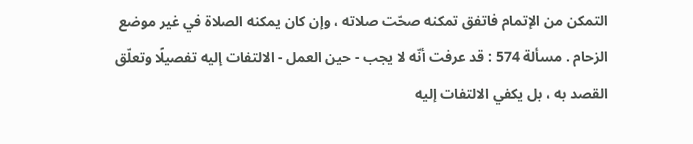التمكن من الإتمام فاتفق تمكنه صحّت صلاته ، وإن كان يمكنه الصلاة في غير موضع الزحام . مسألة 574 : قد عرفت أنّه لا يجب - حين العمل - الالتفات إليه تفصيلًا وتعلّق القصد به ، بل يكفي الالتفات إليه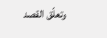وتعلّق القصد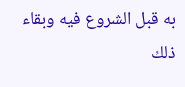به قبل الشروع فيه وبقاء ذلك